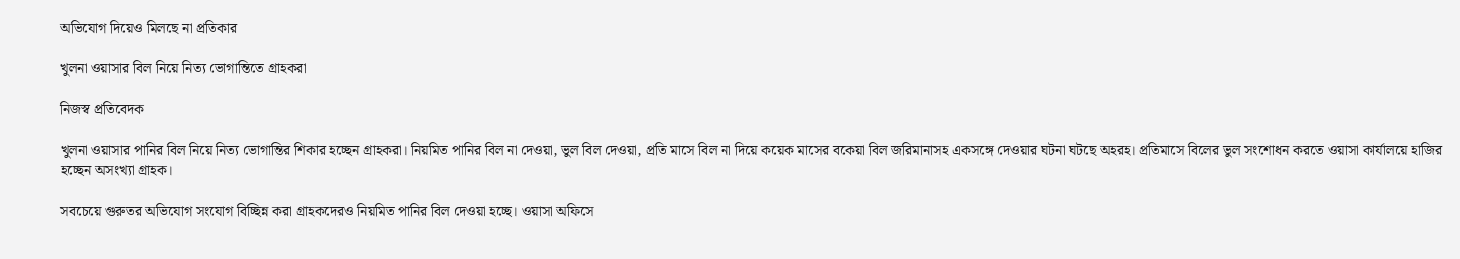অভিযোগ দিয়েও মিলছে না প্রতিকার

খুলনা ওয়াসার বিল নিয়ে নিত্য ভোগান্তিতে গ্রাহকরা

নিজস্ব প্রতিবেদক

খুলনা ওয়াসার পানির বিল নিয়ে নিত্য ভোগান্তির শিকার হচ্ছেন গ্রাহকরা। নিয়মিত পানির বিল না দেওয়া, ভুল বিল দেওয়া, প্রতি মাসে বিল না দিয়ে কয়েক মাসের বকেয়া বিল জরিমানাসহ একসঙ্গে দেওয়ার ঘটনা ঘটছে অহরহ। প্রতিমাসে বিলের ভুল সংশোধন করতে ওয়াসা কার্যালয়ে হাজির হচ্ছেন অসংখ্যা গ্রাহক।

সবচেয়ে গুরুতর অভিযোগ সংযোগ বিচ্ছিন্ন করা গ্রাহকদেরও নিয়মিত পানির বিল দেওয়া হচ্ছে। ওয়াসা অফিসে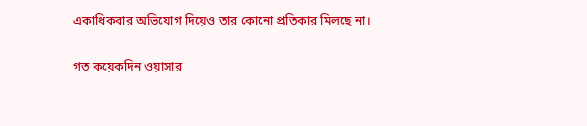একাধিকবার অভিযোগ দিয়েও তার কোনো প্রতিকার মিলছে না।

গত কয়েকদিন ওয়াসার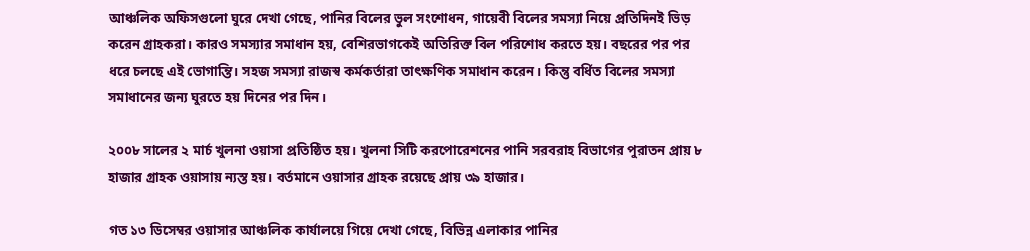আঞ্চলিক অফিসগুলো ঘুরে দেখা গেছে, পানির বিলের ভুল সংশোধন, গায়েবী বিলের সমস্যা নিয়ে প্রতিদিনই ভিড় করেন গ্রাহকরা। কারও সমস্যার সমাধান হয়, বেশিরভাগকেই অতিরিক্ত বিল পরিশোধ করতে হয়। বছরের পর পর ধরে চলছে এই ভোগান্তি। সহজ সমস্যা রাজস্ব কর্মকর্তারা তাৎক্ষণিক সমাধান করেন। কিন্তু বর্ধিত বিলের সমস্যা সমাধানের জন্য ঘুরতে হয় দিনের পর দিন।

২০০৮ সালের ২ মার্চ খুলনা ওয়াসা প্রতিষ্ঠিত হয়। খুলনা সিটি করপোরেশনের পানি সরবরাহ বিভাগের পুরাতন প্রায় ৮ হাজার গ্রাহক ওয়াসায় ন্যস্ত হয়। বর্তমানে ওয়াসার গ্রাহক রয়েছে প্রায় ৩৯ হাজার।

গত ১৩ ডিসেম্বর ওয়াসার আঞ্চলিক কার্যালয়ে গিয়ে দেখা গেছে, বিভিন্ন এলাকার পানির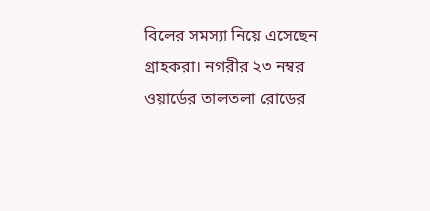বিলের সমস্যা নিয়ে এসেছেন গ্রাহকরা। নগরীর ২৩ নম্বর ওয়ার্ডের তালতলা রোডের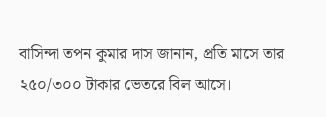বাসিন্দা তপন কুমার দাস জানান, প্রতি মাসে তার ২৫০/৩০০ টাকার ভেতরে বিল আসে।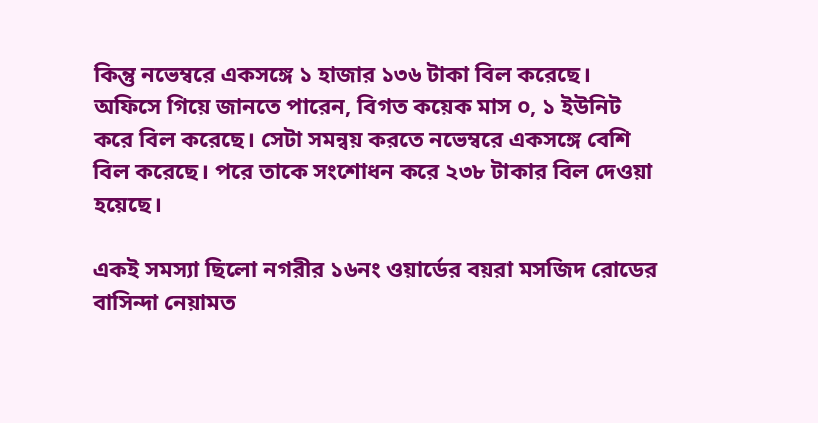কিন্তু নভেম্বরে একসঙ্গে ১ হাজার ১৩৬ টাকা বিল করেছে। অফিসে গিয়ে জানতে পারেন, বিগত কয়েক মাস ০, ১ ইউনিট করে বিল করেছে। সেটা সমন্বয় করতে নভেম্বরে একসঙ্গে বেশি বিল করেছে। পরে তাকে সংশোধন করে ২৩৮ টাকার বিল দেওয়া হয়েছে।

একই সমস্যা ছিলো নগরীর ১৬নং ওয়ার্ডের বয়রা মসজিদ রোডের বাসিন্দা নেয়ামত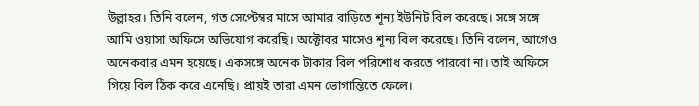উল্লাহর। তিনি বলেন, গত সেপ্টেম্বর মাসে আমার বাড়িতে শূন্য ইউনিট বিল করেছে। সঙ্গে সঙ্গে আমি ওয়াসা অফিসে অভিযোগ করেছি। অক্টোবর মাসেও শূন্য বিল করেছে। তিনি বলেন, আগেও অনেকবার এমন হয়েছে। একসঙ্গে অনেক টাকার বিল পরিশোধ করতে পারবো না। তাই অফিসে গিয়ে বিল ঠিক করে এনেছি। প্রায়ই তারা এমন ভোগান্তিতে ফেলে।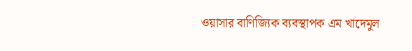ওয়াসার বাণিজ্যিক ব্যবস্থাপক এম খাদেমুল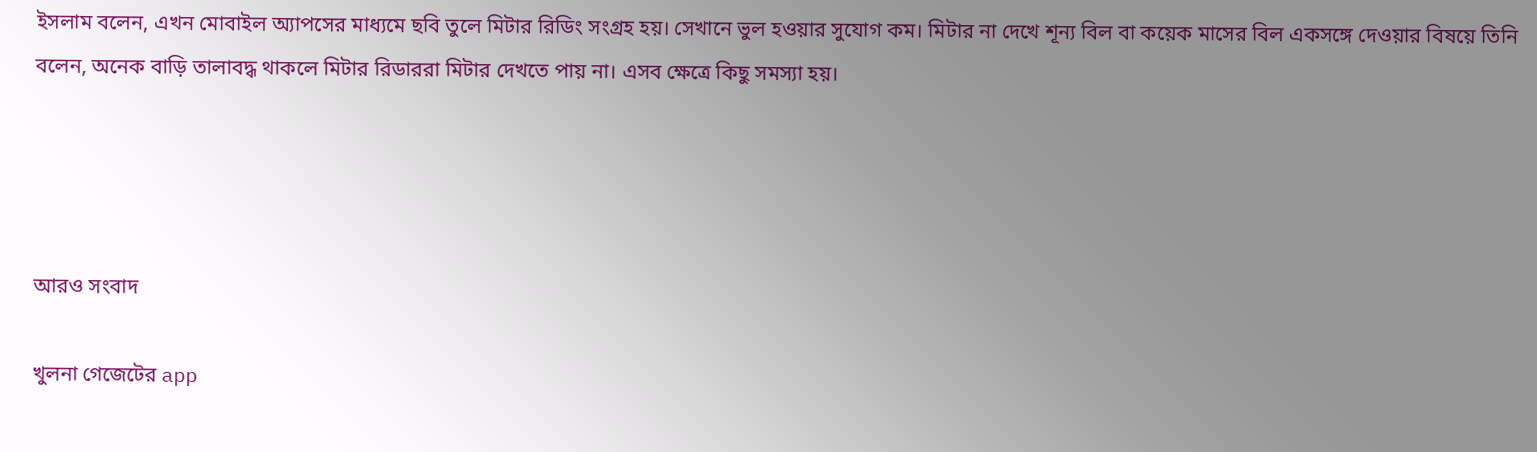ইসলাম বলেন, এখন মোবাইল অ্যাপসের মাধ্যমে ছবি তুলে মিটার রিডিং সংগ্রহ হয়। সেখানে ভুল হওয়ার সুযোগ কম। মিটার না দেখে শূন্য বিল বা কয়েক মাসের বিল একসঙ্গে দেওয়ার বিষয়ে তিনি বলেন, অনেক বাড়ি তালাবদ্ধ থাকলে মিটার রিডাররা মিটার দেখতে পায় না। এসব ক্ষেত্রে কিছু সমস্যা হয়।




আরও সংবাদ

খুলনা গেজেটের app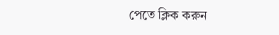পেতে ক্লিক করুন